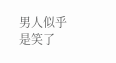男人似乎是笑了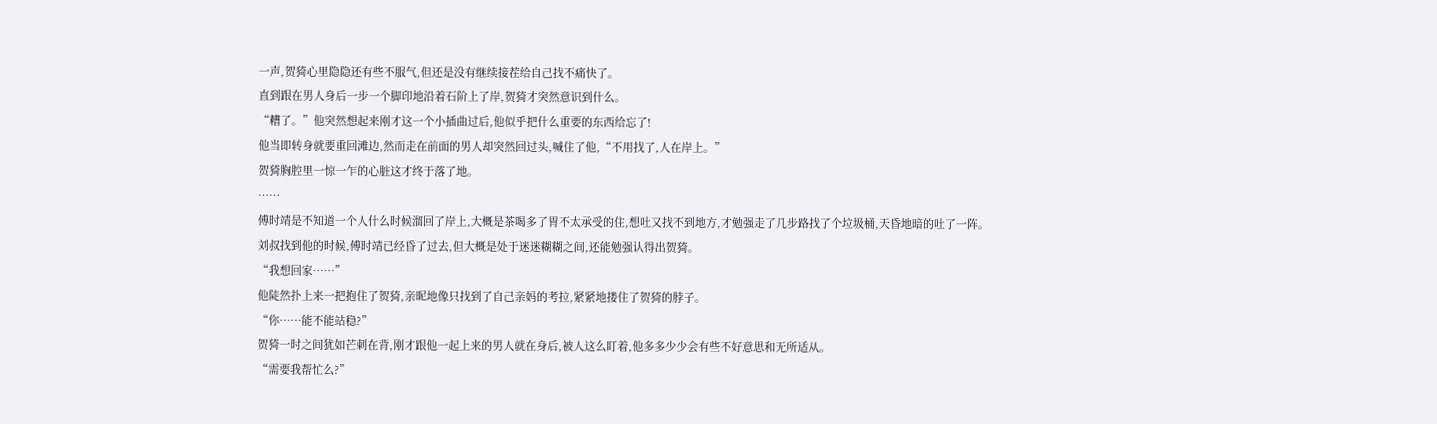一声,贺猗心里隐隐还有些不服气,但还是没有继续接茬给自己找不痛快了。
直到跟在男人身后一步一个脚印地沿着石阶上了岸,贺猗才突然意识到什么。
“糟了。”他突然想起来刚才这一个小插曲过后,他似乎把什么重要的东西给忘了!
他当即转身就要重回滩边,然而走在前面的男人却突然回过头,喊住了他,“不用找了,人在岸上。”
贺猗胸腔里一惊一乍的心脏这才终于落了地。
……
傅时靖是不知道一个人什么时候溜回了岸上,大概是茶喝多了胃不太承受的住,想吐又找不到地方,才勉强走了几步路找了个垃圾桶,天昏地暗的吐了一阵。
刘叔找到他的时候,傅时靖已经昏了过去,但大概是处于迷迷糊糊之间,还能勉强认得出贺猗。
“我想回家……”
他陡然扑上来一把抱住了贺猗,亲昵地像只找到了自己亲妈的考拉,紧紧地搂住了贺猗的脖子。
“你……能不能站稳?”
贺猗一时之间犹如芒刺在背,刚才跟他一起上来的男人就在身后,被人这么盯着,他多多少少会有些不好意思和无所适从。
“需要我帮忙么?”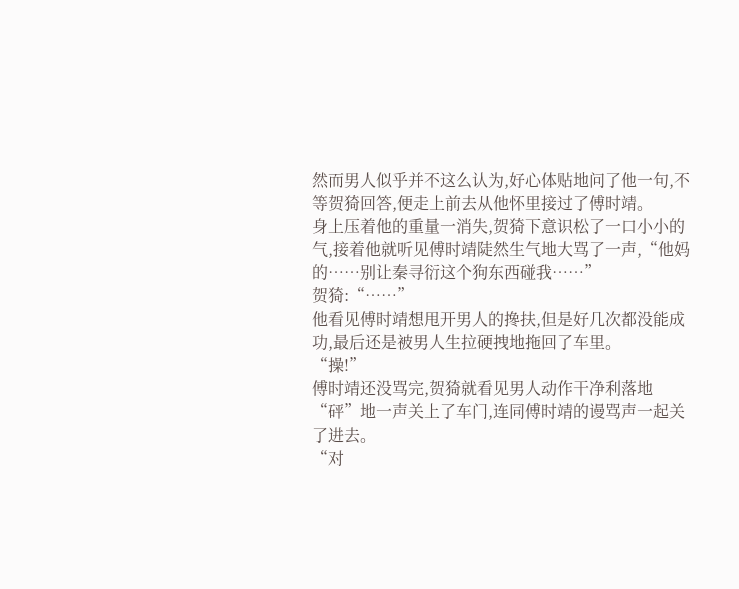然而男人似乎并不这么认为,好心体贴地问了他一句,不等贺猗回答,便走上前去从他怀里接过了傅时靖。
身上压着他的重量一消失,贺猗下意识松了一口小小的气,接着他就听见傅时靖陡然生气地大骂了一声,“他妈的……别让秦寻衍这个狗东西碰我……”
贺猗:“……”
他看见傅时靖想甩开男人的搀扶,但是好几次都没能成功,最后还是被男人生拉硬拽地拖回了车里。
“操!”
傅时靖还没骂完,贺猗就看见男人动作干净利落地“砰”地一声关上了车门,连同傅时靖的谩骂声一起关了进去。
“对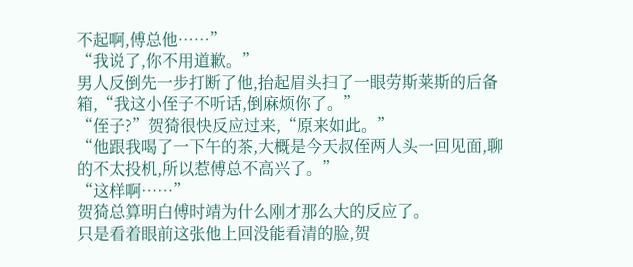不起啊,傅总他……”
“我说了,你不用道歉。”
男人反倒先一步打断了他,抬起眉头扫了一眼劳斯莱斯的后备箱,“我这小侄子不听话,倒麻烦你了。”
“侄子?”贺猗很快反应过来,“原来如此。”
“他跟我喝了一下午的茶,大概是今天叔侄两人头一回见面,聊的不太投机,所以惹傅总不高兴了。”
“这样啊……”
贺猗总算明白傅时靖为什么刚才那么大的反应了。
只是看着眼前这张他上回没能看清的脸,贺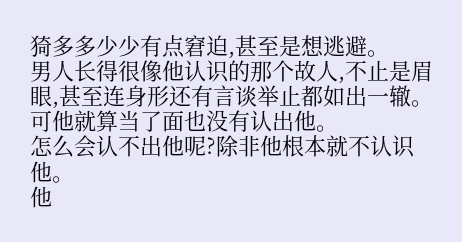猗多多少少有点窘迫,甚至是想逃避。
男人长得很像他认识的那个故人,不止是眉眼,甚至连身形还有言谈举止都如出一辙。
可他就算当了面也没有认出他。
怎么会认不出他呢?除非他根本就不认识他。
他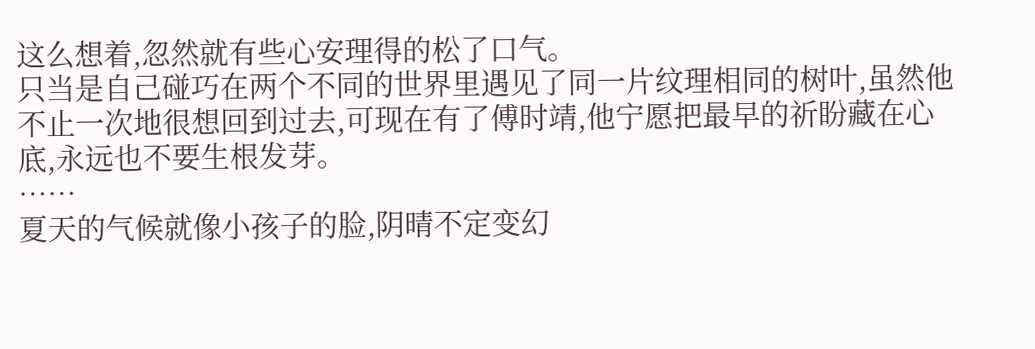这么想着,忽然就有些心安理得的松了口气。
只当是自己碰巧在两个不同的世界里遇见了同一片纹理相同的树叶,虽然他不止一次地很想回到过去,可现在有了傅时靖,他宁愿把最早的祈盼藏在心底,永远也不要生根发芽。
……
夏天的气候就像小孩子的脸,阴晴不定变幻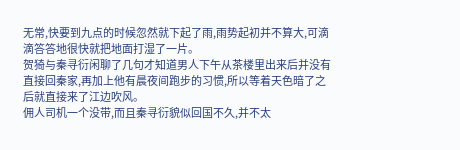无常,快要到九点的时候忽然就下起了雨,雨势起初并不算大,可滴滴答答地很快就把地面打湿了一片。
贺猗与秦寻衍闲聊了几句才知道男人下午从茶楼里出来后并没有直接回秦家,再加上他有晨夜间跑步的习惯,所以等着天色暗了之后就直接来了江边吹风。
佣人司机一个没带,而且秦寻衍貌似回国不久,并不太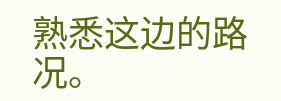熟悉这边的路况。